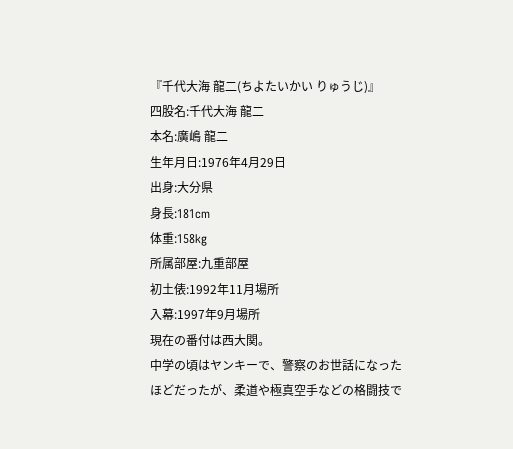『千代大海 龍二(ちよたいかい りゅうじ)』
四股名:千代大海 龍二
本名:廣嶋 龍二
生年月日:1976年4月29日
出身:大分県
身長:181cm
体重:158kg
所属部屋:九重部屋
初土俵:1992年11月場所
入幕:1997年9月場所
現在の番付は西大関。
中学の頃はヤンキーで、警察のお世話になったほどだったが、柔道や極真空手などの格闘技で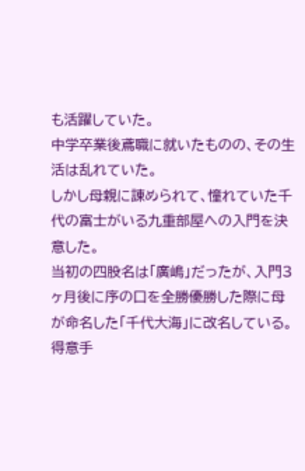も活躍していた。
中学卒業後鳶職に就いたものの、その生活は乱れていた。
しかし母親に諌められて、憧れていた千代の富士がいる九重部屋への入門を決意した。
当初の四股名は「廣嶋」だったが、入門3ヶ月後に序の口を全勝優勝した際に母が命名した「千代大海」に改名している。
得意手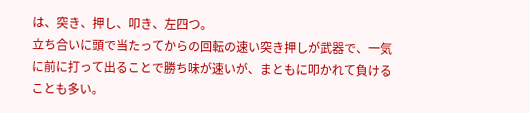は、突き、押し、叩き、左四つ。
立ち合いに頭で当たってからの回転の速い突き押しが武器で、一気に前に打って出ることで勝ち味が速いが、まともに叩かれて負けることも多い。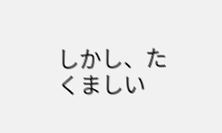しかし、たくましい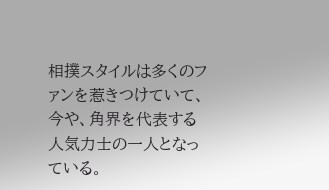相撲スタイルは多くのファンを惹きつけていて、今や、角界を代表する人気力士の一人となっている。